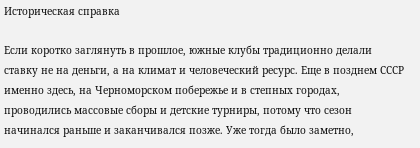Историческая справка

Если коротко заглянуть в прошлое, южные клубы традиционно делали ставку не на деньги, а на климат и человеческий ресурс. Еще в позднем СССР именно здесь, на Черноморском побережье и в степных городах, проводились массовые сборы и детские турниры, потому что сезон начинался раньше и заканчивался позже. Уже тогда было заметно,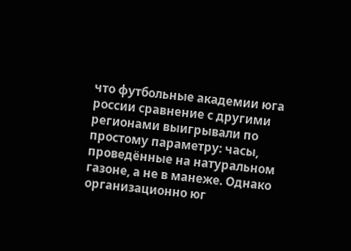что футбольные академии юга россии сравнение с другими регионами выигрывали по простому параметру: часы, проведённые на натуральном газоне, а не в манеже. Однако организационно юг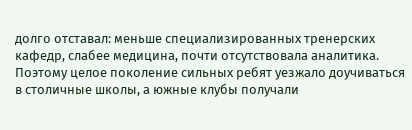долго отставал: меньше специализированных тренерских кафедр, слабее медицина, почти отсутствовала аналитика. Поэтому целое поколение сильных ребят уезжало доучиваться в столичные школы, а южные клубы получали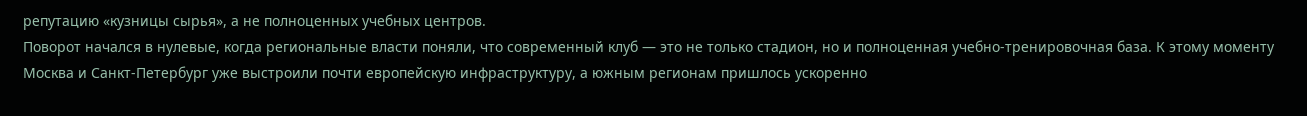репутацию «кузницы сырья», а не полноценных учебных центров.
Поворот начался в нулевые, когда региональные власти поняли, что современный клуб — это не только стадион, но и полноценная учебно-тренировочная база. К этому моменту Москва и Санкт‑Петербург уже выстроили почти европейскую инфраструктуру, а южным регионам пришлось ускоренно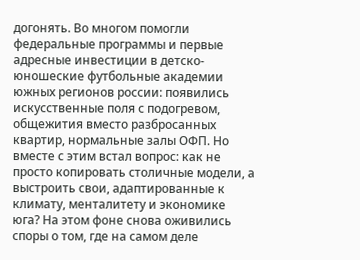догонять. Во многом помогли федеральные программы и первые адресные инвестиции в детско-юношеские футбольные академии южных регионов россии: появились искусственные поля с подогревом, общежития вместо разбросанных квартир, нормальные залы ОФП. Но вместе с этим встал вопрос: как не просто копировать столичные модели, а выстроить свои, адаптированные к климату, менталитету и экономике юга? На этом фоне снова оживились споры о том, где на самом деле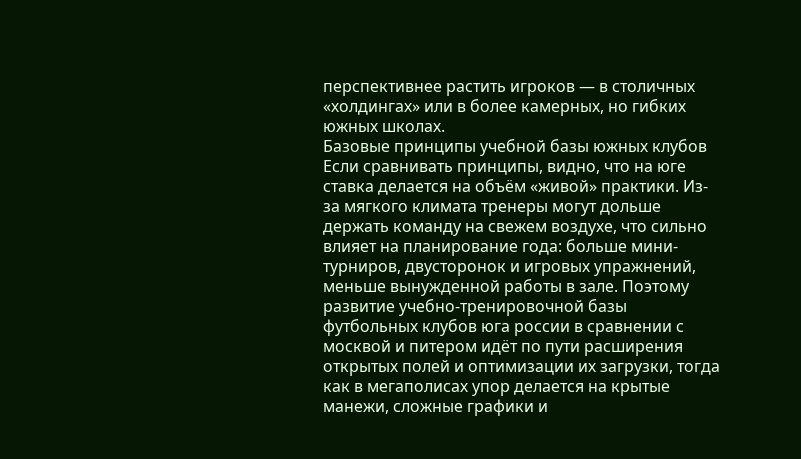перспективнее растить игроков — в столичных «холдингах» или в более камерных, но гибких южных школах.
Базовые принципы учебной базы южных клубов
Если сравнивать принципы, видно, что на юге ставка делается на объём «живой» практики. Из-за мягкого климата тренеры могут дольше держать команду на свежем воздухе, что сильно влияет на планирование года: больше мини-турниров, двусторонок и игровых упражнений, меньше вынужденной работы в зале. Поэтому развитие учебно-тренировочной базы футбольных клубов юга россии в сравнении с москвой и питером идёт по пути расширения открытых полей и оптимизации их загрузки, тогда как в мегаполисах упор делается на крытые манежи, сложные графики и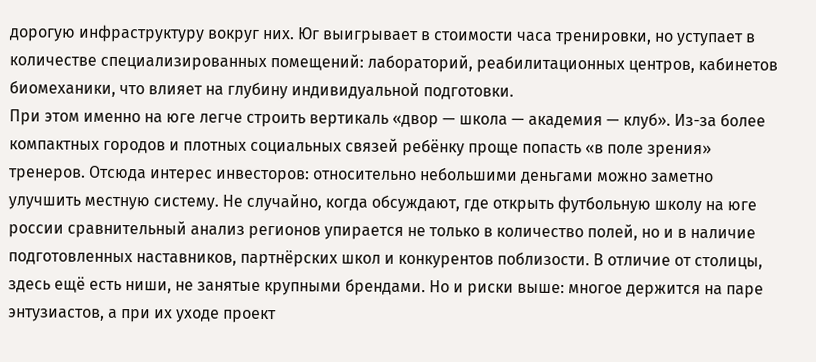дорогую инфраструктуру вокруг них. Юг выигрывает в стоимости часа тренировки, но уступает в количестве специализированных помещений: лабораторий, реабилитационных центров, кабинетов биомеханики, что влияет на глубину индивидуальной подготовки.
При этом именно на юге легче строить вертикаль «двор — школа — академия — клуб». Из-за более компактных городов и плотных социальных связей ребёнку проще попасть «в поле зрения» тренеров. Отсюда интерес инвесторов: относительно небольшими деньгами можно заметно улучшить местную систему. Не случайно, когда обсуждают, где открыть футбольную школу на юге россии сравнительный анализ регионов упирается не только в количество полей, но и в наличие подготовленных наставников, партнёрских школ и конкурентов поблизости. В отличие от столицы, здесь ещё есть ниши, не занятые крупными брендами. Но и риски выше: многое держится на паре энтузиастов, а при их уходе проект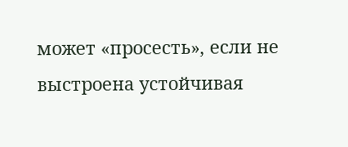может «просесть», если не выстроена устойчивая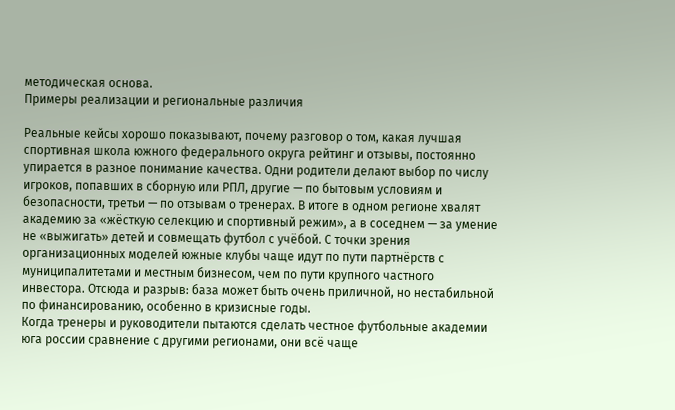методическая основа.
Примеры реализации и региональные различия

Реальные кейсы хорошо показывают, почему разговор о том, какая лучшая спортивная школа южного федерального округа рейтинг и отзывы, постоянно упирается в разное понимание качества. Одни родители делают выбор по числу игроков, попавших в сборную или РПЛ, другие — по бытовым условиям и безопасности, третьи — по отзывам о тренерах. В итоге в одном регионе хвалят академию за «жёсткую селекцию и спортивный режим», а в соседнем — за умение не «выжигать» детей и совмещать футбол с учёбой. С точки зрения организационных моделей южные клубы чаще идут по пути партнёрств с муниципалитетами и местным бизнесом, чем по пути крупного частного инвестора. Отсюда и разрыв: база может быть очень приличной, но нестабильной по финансированию, особенно в кризисные годы.
Когда тренеры и руководители пытаются сделать честное футбольные академии юга россии сравнение с другими регионами, они всё чаще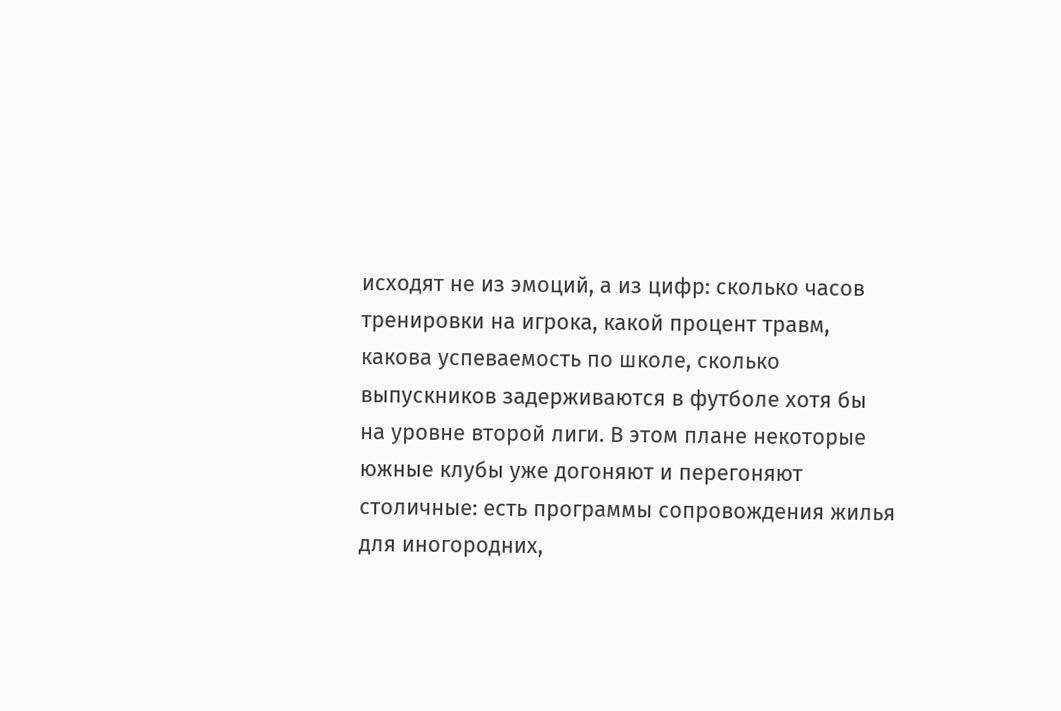исходят не из эмоций, а из цифр: сколько часов тренировки на игрока, какой процент травм, какова успеваемость по школе, сколько выпускников задерживаются в футболе хотя бы на уровне второй лиги. В этом плане некоторые южные клубы уже догоняют и перегоняют столичные: есть программы сопровождения жилья для иногородних,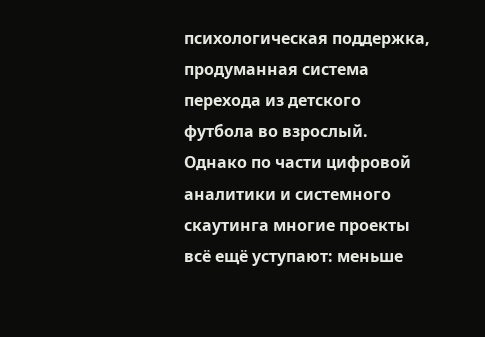психологическая поддержка, продуманная система перехода из детского футбола во взрослый. Однако по части цифровой аналитики и системного скаутинга многие проекты всё ещё уступают: меньше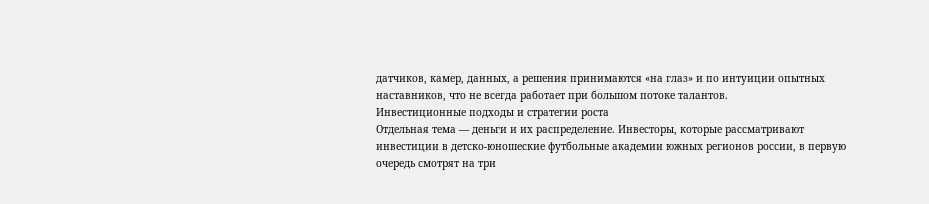датчиков, камер, данных, а решения принимаются «на глаз» и по интуиции опытных наставников, что не всегда работает при большом потоке талантов.
Инвестиционные подходы и стратегии роста
Отдельная тема — деньги и их распределение. Инвесторы, которые рассматривают инвестиции в детско-юношеские футбольные академии южных регионов россии, в первую очередь смотрят на три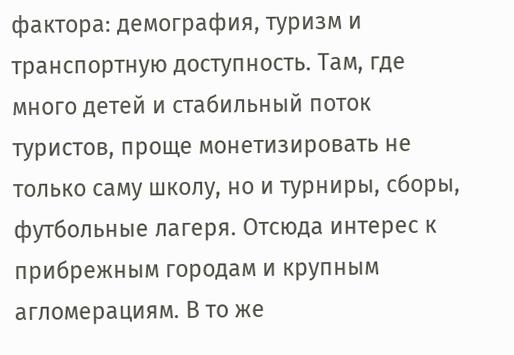фактора: демография, туризм и транспортную доступность. Там, где много детей и стабильный поток туристов, проще монетизировать не только саму школу, но и турниры, сборы, футбольные лагеря. Отсюда интерес к прибрежным городам и крупным агломерациям. В то же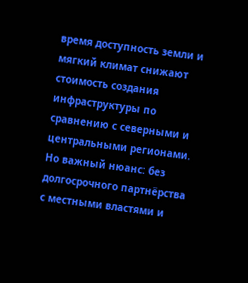время доступность земли и мягкий климат снижают стоимость создания инфраструктуры по сравнению с северными и центральными регионами. Но важный нюанс: без долгосрочного партнёрства с местными властями и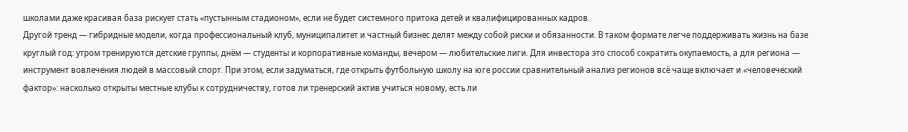школами даже красивая база рискует стать «пустынным стадионом», если не будет системного притока детей и квалифицированных кадров.
Другой тренд — гибридные модели, когда профессиональный клуб, муниципалитет и частный бизнес делят между собой риски и обязанности. В таком формате легче поддерживать жизнь на базе круглый год: утром тренируются детские группы, днём — студенты и корпоративные команды, вечером — любительские лиги. Для инвестора это способ сократить окупаемость, а для региона — инструмент вовлечения людей в массовый спорт. При этом, если задуматься, где открыть футбольную школу на юге россии сравнительный анализ регионов всё чаще включает и «человеческий фактор»: насколько открыты местные клубы к сотрудничеству, готов ли тренерский актив учиться новому, есть ли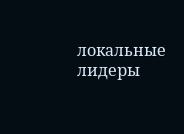локальные лидеры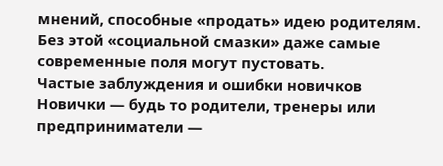мнений, способные «продать» идею родителям. Без этой «социальной смазки» даже самые современные поля могут пустовать.
Частые заблуждения и ошибки новичков
Новички — будь то родители, тренеры или предприниматели —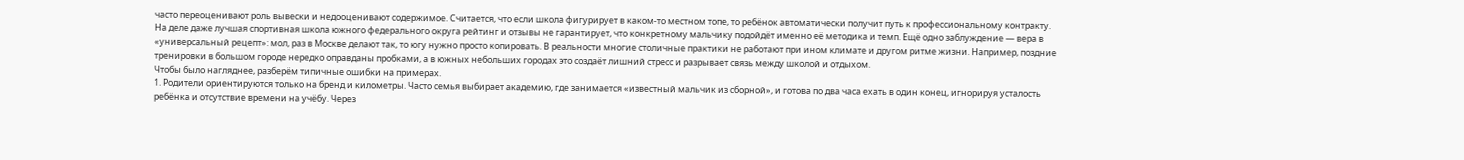часто переоценивают роль вывески и недооценивают содержимое. Считается, что если школа фигурирует в каком‑то местном топе, то ребёнок автоматически получит путь к профессиональному контракту. На деле даже лучшая спортивная школа южного федерального округа рейтинг и отзывы не гарантирует, что конкретному мальчику подойдёт именно её методика и темп. Ещё одно заблуждение — вера в «универсальный рецепт»: мол, раз в Москве делают так, то югу нужно просто копировать. В реальности многие столичные практики не работают при ином климате и другом ритме жизни. Например, поздние тренировки в большом городе нередко оправданы пробками, а в южных небольших городах это создаёт лишний стресс и разрывает связь между школой и отдыхом.
Чтобы было нагляднее, разберём типичные ошибки на примерах.
1. Родители ориентируются только на бренд и километры. Часто семья выбирает академию, где занимается «известный мальчик из сборной», и готова по два часа ехать в один конец, игнорируя усталость ребёнка и отсутствие времени на учёбу. Через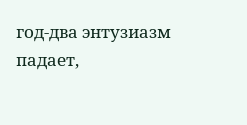год‑два энтузиазм падает,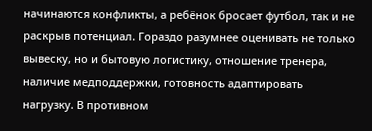начинаются конфликты, а ребёнок бросает футбол, так и не раскрыв потенциал. Гораздо разумнее оценивать не только вывеску, но и бытовую логистику, отношение тренера, наличие медподдержки, готовность адаптировать нагрузку. В противном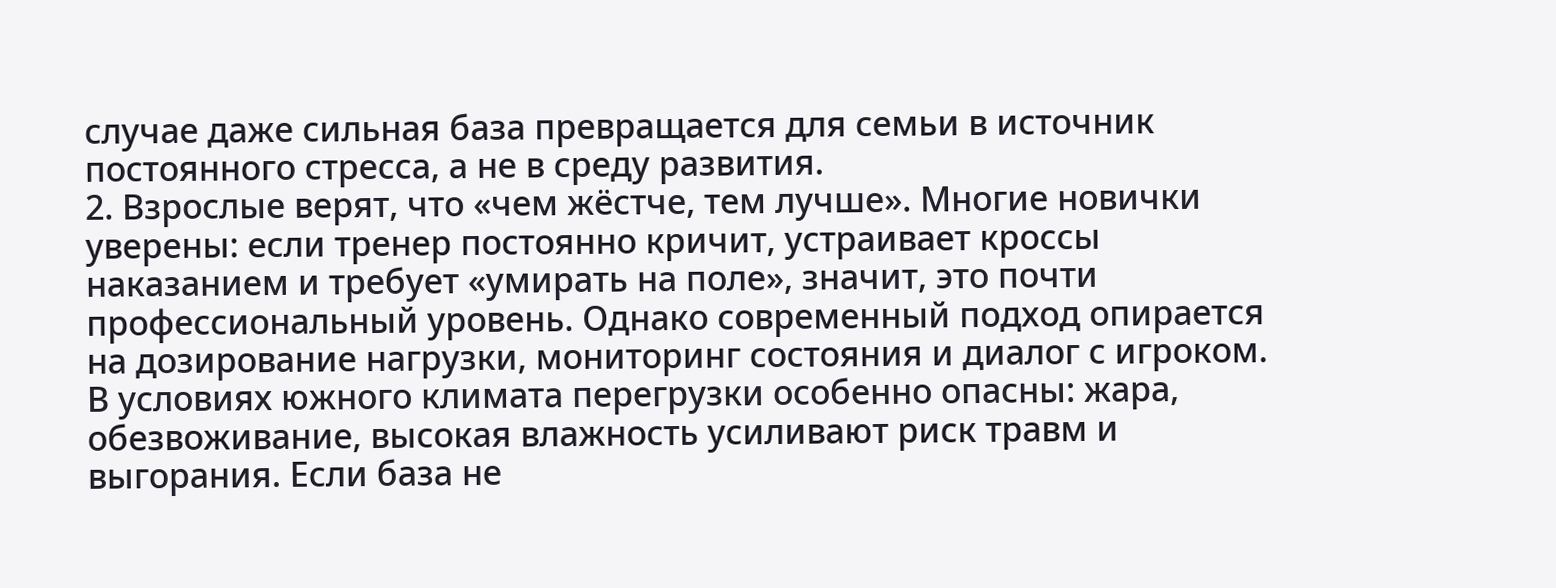случае даже сильная база превращается для семьи в источник постоянного стресса, а не в среду развития.
2. Взрослые верят, что «чем жёстче, тем лучше». Многие новички уверены: если тренер постоянно кричит, устраивает кроссы наказанием и требует «умирать на поле», значит, это почти профессиональный уровень. Однако современный подход опирается на дозирование нагрузки, мониторинг состояния и диалог с игроком. В условиях южного климата перегрузки особенно опасны: жара, обезвоживание, высокая влажность усиливают риск травм и выгорания. Если база не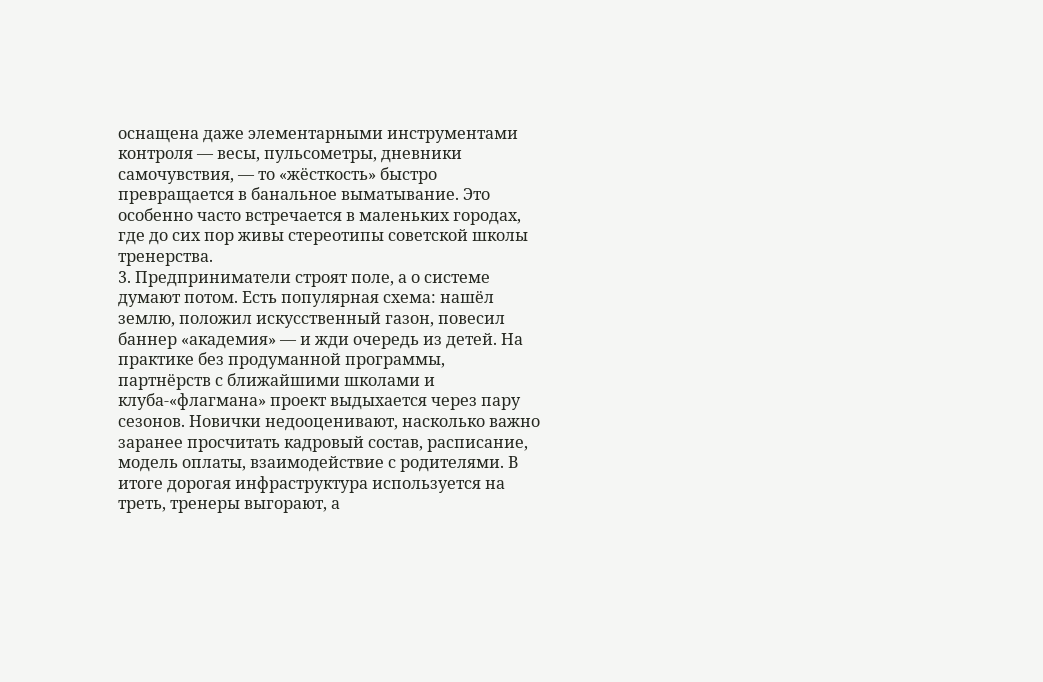оснащена даже элементарными инструментами контроля — весы, пульсометры, дневники самочувствия, — то «жёсткость» быстро превращается в банальное выматывание. Это особенно часто встречается в маленьких городах, где до сих пор живы стереотипы советской школы тренерства.
3. Предприниматели строят поле, а о системе думают потом. Есть популярная схема: нашёл землю, положил искусственный газон, повесил баннер «академия» — и жди очередь из детей. На практике без продуманной программы, партнёрств с ближайшими школами и клуба-«флагмана» проект выдыхается через пару сезонов. Новички недооценивают, насколько важно заранее просчитать кадровый состав, расписание, модель оплаты, взаимодействие с родителями. В итоге дорогая инфраструктура используется на треть, тренеры выгорают, а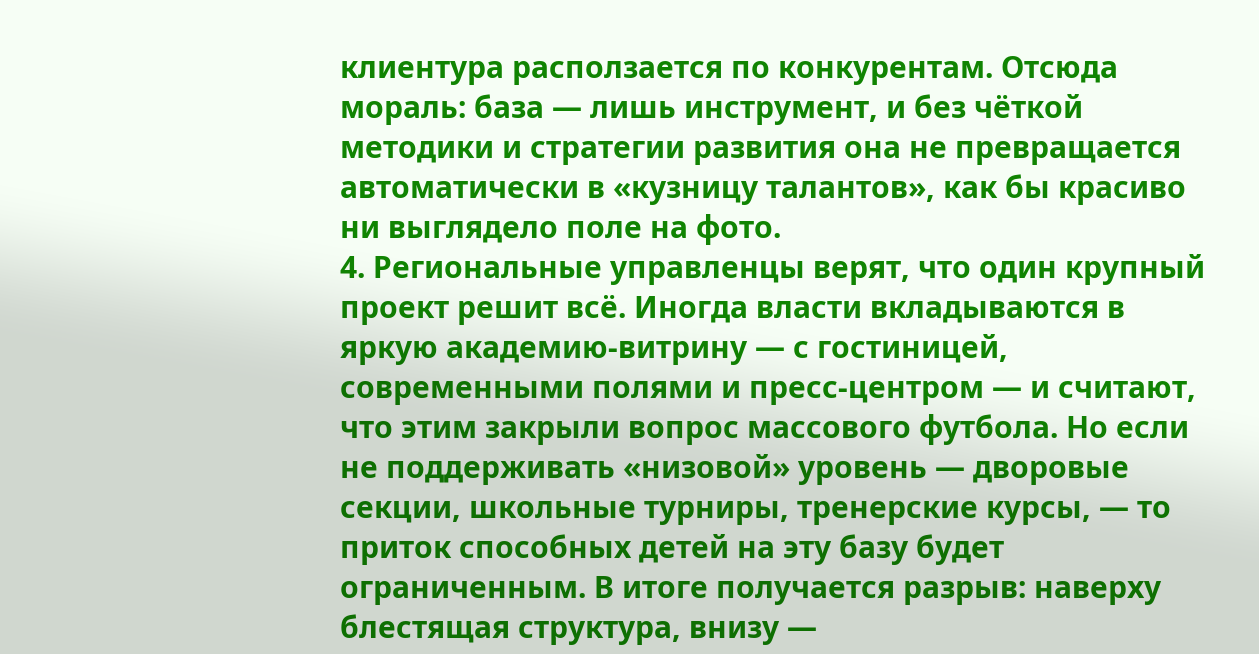клиентура расползается по конкурентам. Отсюда мораль: база — лишь инструмент, и без чёткой методики и стратегии развития она не превращается автоматически в «кузницу талантов», как бы красиво ни выглядело поле на фото.
4. Региональные управленцы верят, что один крупный проект решит всё. Иногда власти вкладываются в яркую академию‑витрину — с гостиницей, современными полями и пресс‑центром — и считают, что этим закрыли вопрос массового футбола. Но если не поддерживать «низовой» уровень — дворовые секции, школьные турниры, тренерские курсы, — то приток способных детей на эту базу будет ограниченным. В итоге получается разрыв: наверху блестящая структура, внизу —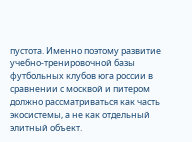пустота. Именно поэтому развитие учебно-тренировочной базы футбольных клубов юга россии в сравнении с москвой и питером должно рассматриваться как часть экосистемы, а не как отдельный элитный объект.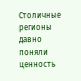Столичные регионы давно поняли ценность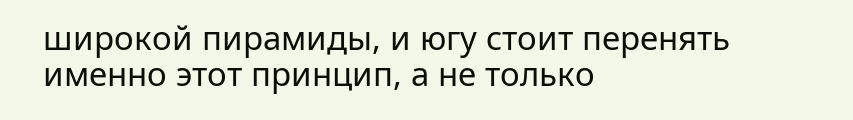широкой пирамиды, и югу стоит перенять именно этот принцип, а не только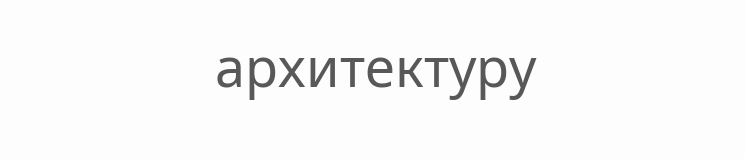архитектуру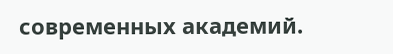современных академий.